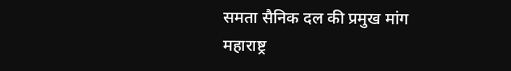समता सैनिक दल की प्रमुख मांग
महाराष्ट्र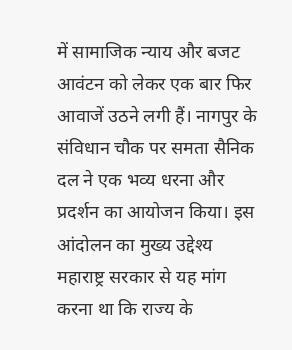में सामाजिक न्याय और बजट आवंटन को लेकर एक बार फिर आवाजें उठने लगी हैं। नागपुर के संविधान चौक पर समता सैनिक दल ने एक भव्य धरना और प्रदर्शन का आयोजन किया। इस आंदोलन का मुख्य उद्देश्य महाराष्ट्र सरकार से यह मांग करना था कि राज्य के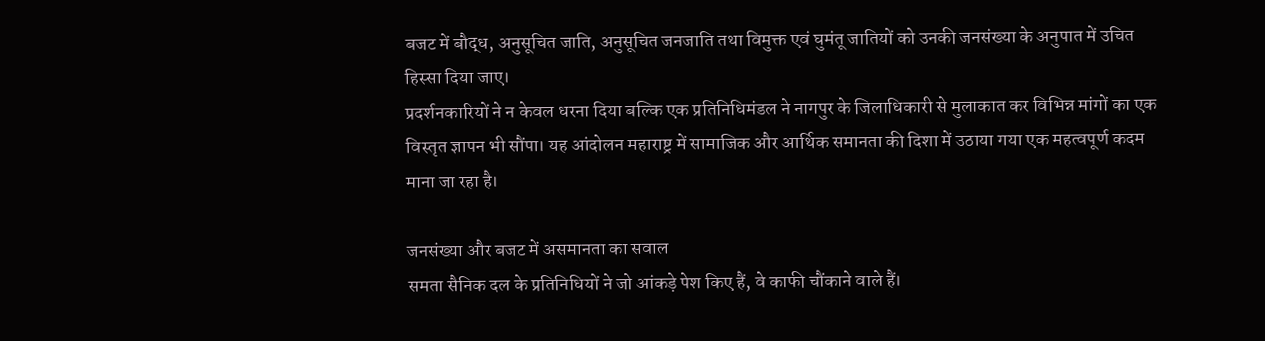बजट में बौद्ध, अनुसूचित जाति, अनुसूचित जनजाति तथा विमुक्त एवं घुमंतू जातियों को उनकी जनसंख्या के अनुपात में उचित हिस्सा दिया जाए।
प्रदर्शनकारियों ने न केवल धरना दिया बल्कि एक प्रतिनिधिमंडल ने नागपुर के जिलाधिकारी से मुलाकात कर विभिन्न मांगों का एक विस्तृत ज्ञापन भी सौंपा। यह आंदोलन महाराष्ट्र में सामाजिक और आर्थिक समानता की दिशा में उठाया गया एक महत्वपूर्ण कदम माना जा रहा है।

जनसंख्या और बजट में असमानता का सवाल
समता सैनिक दल के प्रतिनिधियों ने जो आंकड़े पेश किए हैं, वे काफी चौंकाने वाले हैं।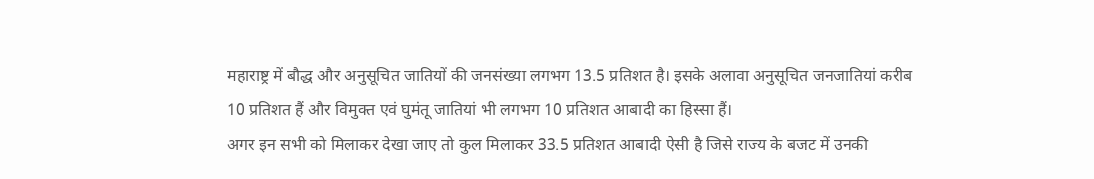महाराष्ट्र में बौद्ध और अनुसूचित जातियों की जनसंख्या लगभग 13.5 प्रतिशत है। इसके अलावा अनुसूचित जनजातियां करीब 10 प्रतिशत हैं और विमुक्त एवं घुमंतू जातियां भी लगभग 10 प्रतिशत आबादी का हिस्सा हैं।
अगर इन सभी को मिलाकर देखा जाए तो कुल मिलाकर 33.5 प्रतिशत आबादी ऐसी है जिसे राज्य के बजट में उनकी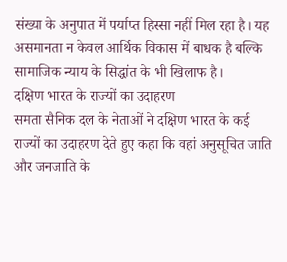संख्या के अनुपात में पर्याप्त हिस्सा नहीं मिल रहा है। यह असमानता न केवल आर्थिक विकास में बाधक है बल्कि सामाजिक न्याय के सिद्धांत के भी खिलाफ है।
दक्षिण भारत के राज्यों का उदाहरण
समता सैनिक दल के नेताओं ने दक्षिण भारत के कई राज्यों का उदाहरण देते हुए कहा कि वहां अनुसूचित जाति और जनजाति के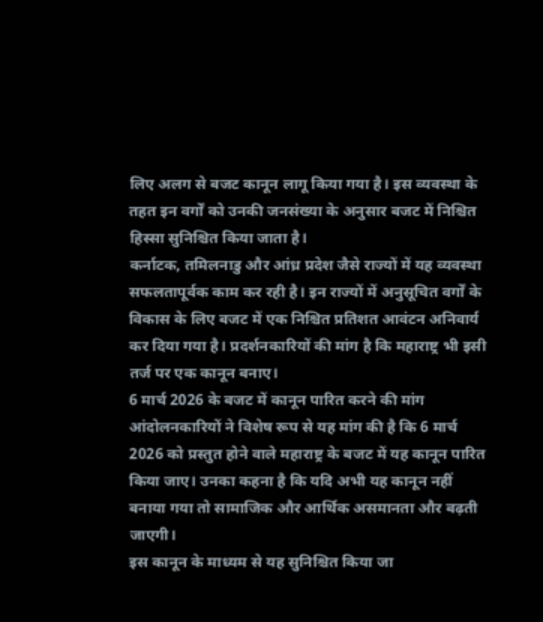लिए अलग से बजट कानून लागू किया गया है। इस व्यवस्था के तहत इन वर्गों को उनकी जनसंख्या के अनुसार बजट में निश्चित हिस्सा सुनिश्चित किया जाता है।
कर्नाटक, तमिलनाडु और आंध्र प्रदेश जैसे राज्यों में यह व्यवस्था सफलतापूर्वक काम कर रही है। इन राज्यों में अनुसूचित वर्गों के विकास के लिए बजट में एक निश्चित प्रतिशत आवंटन अनिवार्य कर दिया गया है। प्रदर्शनकारियों की मांग है कि महाराष्ट्र भी इसी तर्ज पर एक कानून बनाए।
6 मार्च 2026 के बजट में कानून पारित करने की मांग
आंदोलनकारियों ने विशेष रूप से यह मांग की है कि 6 मार्च 2026 को प्रस्तुत होने वाले महाराष्ट्र के बजट में यह कानून पारित किया जाए। उनका कहना है कि यदि अभी यह कानून नहीं बनाया गया तो सामाजिक और आर्थिक असमानता और बढ़ती जाएगी।
इस कानून के माध्यम से यह सुनिश्चित किया जा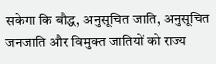सकेगा कि बौद्ध, अनुसूचित जाति, अनुसूचित जनजाति और विमुक्त जातियों को राज्य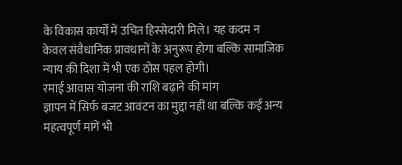के विकास कार्यों में उचित हिस्सेदारी मिले। यह कदम न केवल संवैधानिक प्रावधानों के अनुरूप होगा बल्कि सामाजिक न्याय की दिशा में भी एक ठोस पहल होगी।
रमाई आवास योजना की राशि बढ़ाने की मांग
ज्ञापन में सिर्फ बजट आवंटन का मुद्दा नहीं था बल्कि कई अन्य महत्वपूर्ण मांगें भी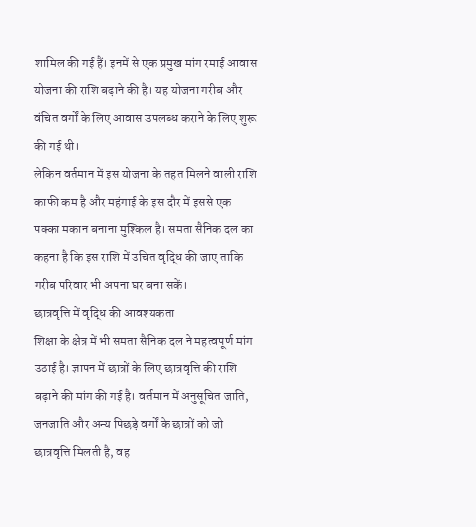शामिल की गई हैं। इनमें से एक प्रमुख मांग रमाई आवास योजना की राशि बढ़ाने की है। यह योजना गरीब और वंचित वर्गों के लिए आवास उपलब्ध कराने के लिए शुरू की गई थी।
लेकिन वर्तमान में इस योजना के तहत मिलने वाली राशि काफी कम है और महंगाई के इस दौर में इससे एक पक्का मकान बनाना मुश्किल है। समता सैनिक दल का कहना है कि इस राशि में उचित वृद्धि की जाए ताकि गरीब परिवार भी अपना घर बना सकें।
छात्रवृत्ति में वृद्धि की आवश्यकता
शिक्षा के क्षेत्र में भी समता सैनिक दल ने महत्वपूर्ण मांग उठाई है। ज्ञापन में छात्रों के लिए छात्रवृत्ति की राशि बढ़ाने की मांग की गई है। वर्तमान में अनुसूचित जाति, जनजाति और अन्य पिछड़े वर्गों के छात्रों को जो छात्रवृत्ति मिलती है, वह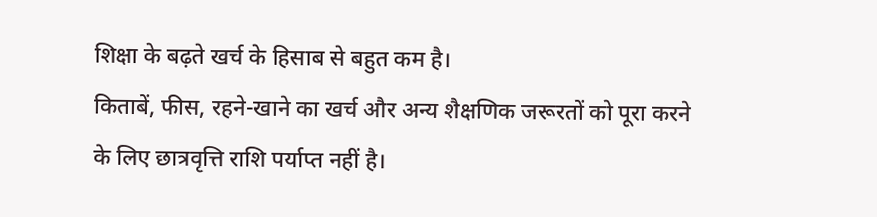शिक्षा के बढ़ते खर्च के हिसाब से बहुत कम है।
किताबें, फीस, रहने-खाने का खर्च और अन्य शैक्षणिक जरूरतों को पूरा करने के लिए छात्रवृत्ति राशि पर्याप्त नहीं है।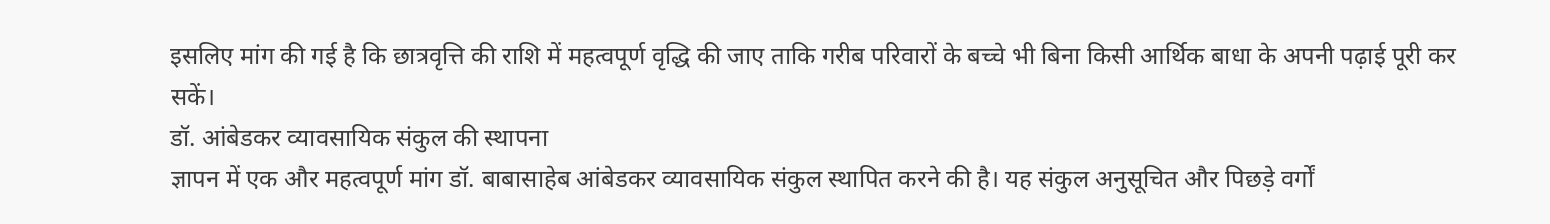इसलिए मांग की गई है कि छात्रवृत्ति की राशि में महत्वपूर्ण वृद्धि की जाए ताकि गरीब परिवारों के बच्चे भी बिना किसी आर्थिक बाधा के अपनी पढ़ाई पूरी कर सकें।
डॉ. आंबेडकर व्यावसायिक संकुल की स्थापना
ज्ञापन में एक और महत्वपूर्ण मांग डॉ. बाबासाहेब आंबेडकर व्यावसायिक संकुल स्थापित करने की है। यह संकुल अनुसूचित और पिछड़े वर्गों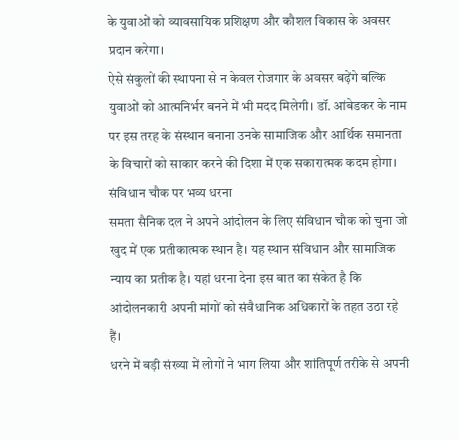के युवाओं को व्यावसायिक प्रशिक्षण और कौशल विकास के अवसर प्रदान करेगा।
ऐसे संकुलों की स्थापना से न केवल रोजगार के अवसर बढ़ेंगे बल्कि युवाओं को आत्मनिर्भर बनने में भी मदद मिलेगी। डॉ. आंबेडकर के नाम पर इस तरह के संस्थान बनाना उनके सामाजिक और आर्थिक समानता के विचारों को साकार करने की दिशा में एक सकारात्मक कदम होगा।
संविधान चौक पर भव्य धरना
समता सैनिक दल ने अपने आंदोलन के लिए संविधान चौक को चुना जो खुद में एक प्रतीकात्मक स्थान है। यह स्थान संविधान और सामाजिक न्याय का प्रतीक है। यहां धरना देना इस बात का संकेत है कि आंदोलनकारी अपनी मांगों को संवैधानिक अधिकारों के तहत उठा रहे हैं।
धरने में बड़ी संख्या में लोगों ने भाग लिया और शांतिपूर्ण तरीके से अपनी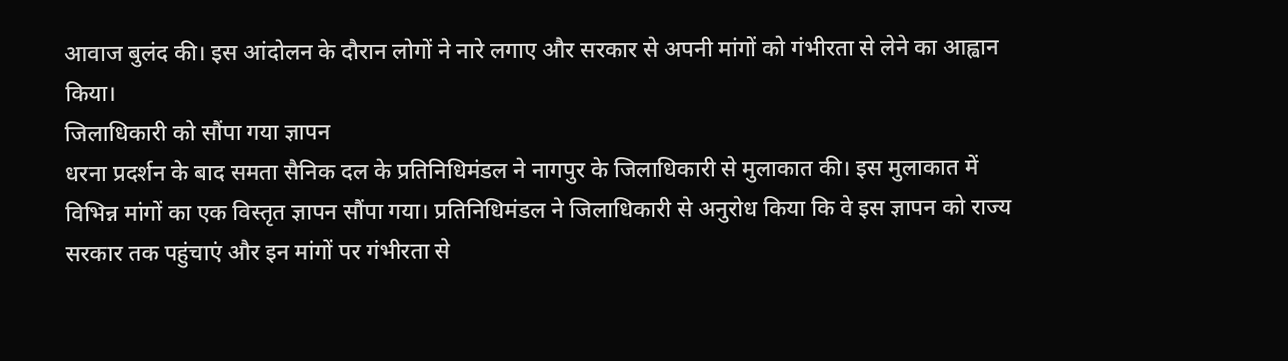आवाज बुलंद की। इस आंदोलन के दौरान लोगों ने नारे लगाए और सरकार से अपनी मांगों को गंभीरता से लेने का आह्वान किया।
जिलाधिकारी को सौंपा गया ज्ञापन
धरना प्रदर्शन के बाद समता सैनिक दल के प्रतिनिधिमंडल ने नागपुर के जिलाधिकारी से मुलाकात की। इस मुलाकात में विभिन्न मांगों का एक विस्तृत ज्ञापन सौंपा गया। प्रतिनिधिमंडल ने जिलाधिकारी से अनुरोध किया कि वे इस ज्ञापन को राज्य सरकार तक पहुंचाएं और इन मांगों पर गंभीरता से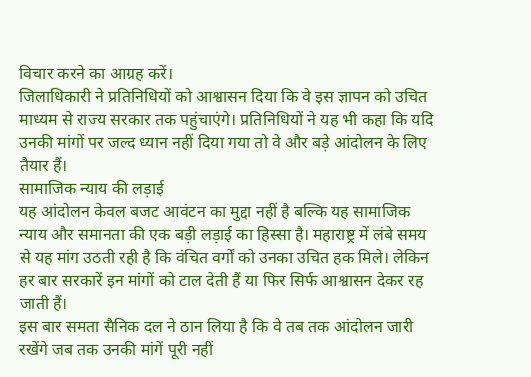विचार करने का आग्रह करें।
जिलाधिकारी ने प्रतिनिधियों को आश्वासन दिया कि वे इस ज्ञापन को उचित माध्यम से राज्य सरकार तक पहुंचाएंगे। प्रतिनिधियों ने यह भी कहा कि यदि उनकी मांगों पर जल्द ध्यान नहीं दिया गया तो वे और बड़े आंदोलन के लिए तैयार हैं।
सामाजिक न्याय की लड़ाई
यह आंदोलन केवल बजट आवंटन का मुद्दा नहीं है बल्कि यह सामाजिक न्याय और समानता की एक बड़ी लड़ाई का हिस्सा है। महाराष्ट्र में लंबे समय से यह मांग उठती रही है कि वंचित वर्गों को उनका उचित हक मिले। लेकिन हर बार सरकारें इन मांगों को टाल देती हैं या फिर सिर्फ आश्वासन देकर रह जाती हैं।
इस बार समता सैनिक दल ने ठान लिया है कि वे तब तक आंदोलन जारी रखेंगे जब तक उनकी मांगें पूरी नहीं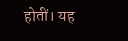होतीं। यह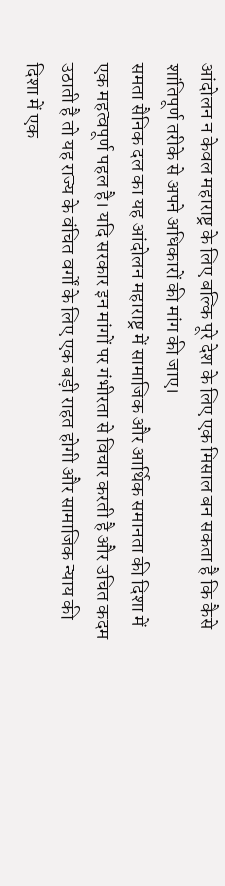आंदोलन न केवल महाराष्ट्र के लिए बल्कि पूरे देश के लिए एक मिसाल बन सकता है कि कैसे शांतिपूर्ण तरीके से अपने अधिकारों की मांग की जाए।
समता सैनिक दल का यह आंदोलन महाराष्ट्र में सामाजिक और आर्थिक समानता की दिशा में एक महत्वपूर्ण पहल है। यदि सरकार इन मांगों पर गंभीरता से विचार करती है और उचित कदम उठाती है तो यह राज्य के वंचित वर्गों के लिए एक बड़ी राहत होगी और सामाजिक न्याय की दिशा में एक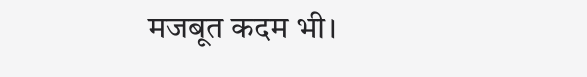मजबूत कदम भी।